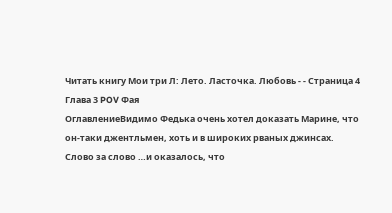Читать книгу Мои три Л: Лето. Ласточка. Любовь - - Страница 4
Глава 3 POV Фая
ОглавлениеВидимо Федька очень хотел доказать Марине, что он-таки джентльмен, хоть и в широких рваных джинсах. Слово за слово …и оказалось, что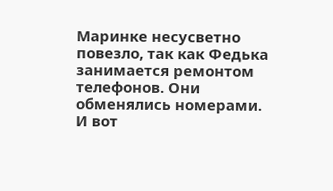Маринке несусветно повезло, так как Федька занимается ремонтом телефонов. Они обменялись номерами. И вот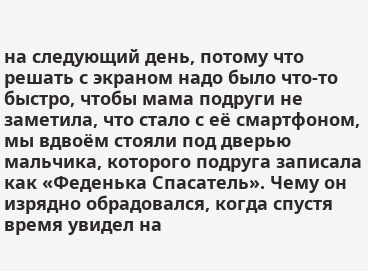на следующий день, потому что решать с экраном надо было что-то быстро, чтобы мама подруги не заметила, что стало с её смартфоном, мы вдвоём стояли под дверью мальчика, которого подруга записала как «Феденька Спасатель». Чему он изрядно обрадовался, когда спустя время увидел на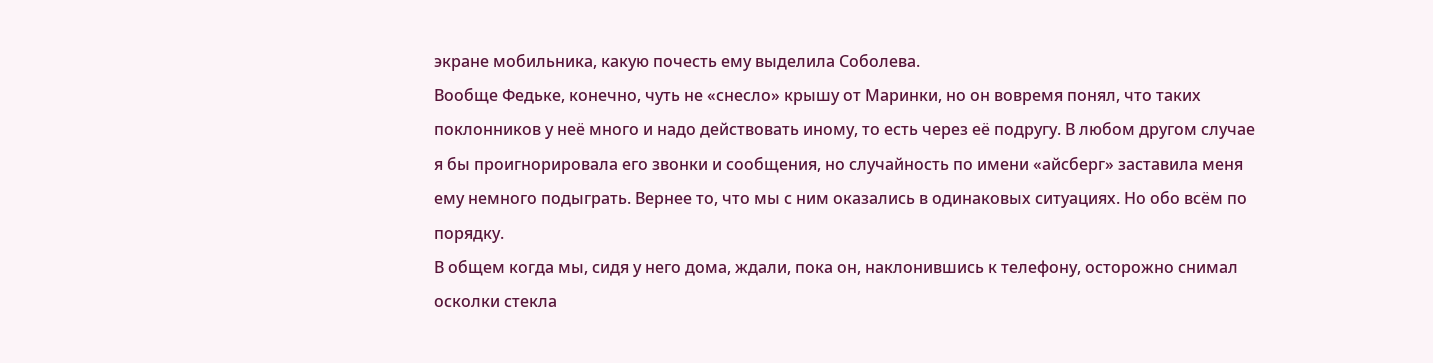экране мобильника, какую почесть ему выделила Соболева.
Вообще Федьке, конечно, чуть не «снесло» крышу от Маринки, но он вовремя понял, что таких поклонников у неё много и надо действовать иному, то есть через её подругу. В любом другом случае я бы проигнорировала его звонки и сообщения, но случайность по имени «айсберг» заставила меня ему немного подыграть. Вернее то, что мы с ним оказались в одинаковых ситуациях. Но обо всём по порядку.
В общем когда мы, сидя у него дома, ждали, пока он, наклонившись к телефону, осторожно снимал осколки стекла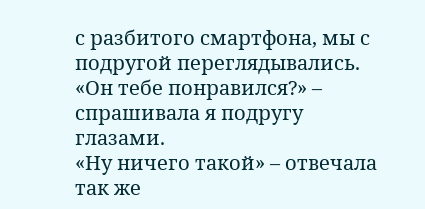с разбитого смартфона, мы с подругой переглядывались.
«Он тебе понравился?» – спрашивала я подругу глазами.
«Ну ничего такой» – отвечала так же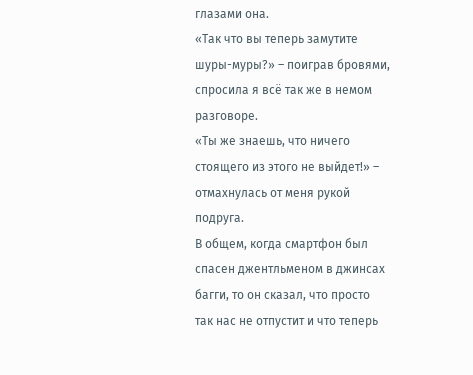глазами она.
«Так что вы теперь замутите шуры-муры?» – поиграв бровями, спросила я всё так же в немом разговоре.
«Ты же знаешь, что ничего стоящего из этого не выйдет!» – отмахнулась от меня рукой подруга.
В общем, когда смартфон был спасен джентльменом в джинсах багги, то он сказал, что просто так нас не отпустит и что теперь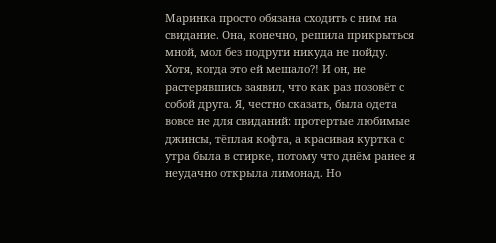Маринка просто обязана сходить с ним на свидание. Она, конечно, решила прикрыться мной, мол без подруги никуда не пойду. Хотя, когда это ей мешало?! И он, не растерявшись заявил, что как раз позовёт с собой друга. Я, честно сказать, была одета вовсе не для свиданий: протертые любимые джинсы, тёплая кофта, а красивая куртка с утра была в стирке, потому что днём ранее я неудачно открыла лимонад. Но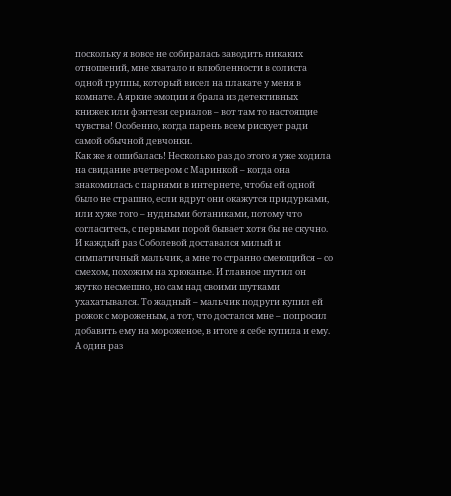поскольку я вовсе не собиралась заводить никаких отношений, мне хватало и влюбленности в солиста одной группы, который висел на плакате у меня в комнате. А яркие эмоции я брала из детективных книжек или фэнтези сериалов – вот там то настоящие чувства! Особенно, когда парень всем рискует ради самой обычной девчонки.
Как же я ошибалась! Несколько раз до этого я уже ходила на свидание вчетвером с Маринкой – когда она знакомилась с парнями в интернете, чтобы ей одной было не страшно, если вдруг они окажутся придурками, или хуже того – нудными ботаниками, потому что согласитесь, с первыми порой бывает хотя бы не скучно. И каждый раз Соболевой доставался милый и симпатичный мальчик, а мне то странно смеющийся – со смехом, похожим на хрюканье. И главное шутил он жутко несмешно, но сам над своими шутками ухахатывался. То жадный – мальчик подруги купил ей рожок с мороженым, а тот, что достался мне – попросил добавить ему на мороженое, в итоге я себе купила и ему. А один раз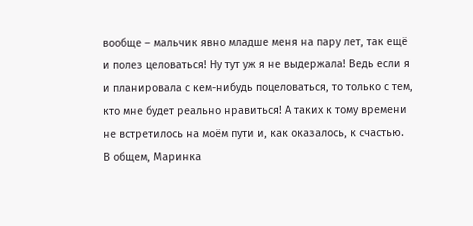вообще – мальчик явно младше меня на пару лет, так ещё и полез целоваться! Ну тут уж я не выдержала! Ведь если я и планировала с кем-нибудь поцеловаться, то только с тем, кто мне будет реально нравиться! А таких к тому времени не встретилось на моём пути и, как оказалось, к счастью.
В общем, Маринка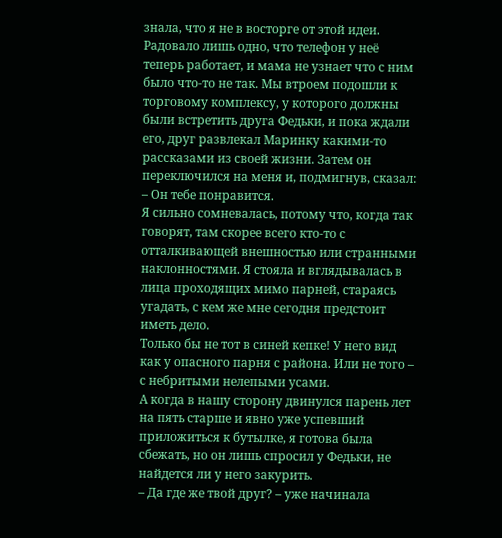знала, что я не в восторге от этой идеи. Радовало лишь одно, что телефон у неё теперь работает, и мама не узнает что с ним было что-то не так. Мы втроем подошли к торговому комплексу, у которого должны были встретить друга Федьки, и пока ждали его, друг развлекал Маринку какими-то рассказами из своей жизни. Затем он переключился на меня и, подмигнув, сказал:
– Он тебе понравится.
Я сильно сомневалась, потому что, когда так говорят, там скорее всего кто-то с отталкивающей внешностью или странными наклонностями. Я стояла и вглядывалась в лица проходящих мимо парней, стараясь угадать, с кем же мне сегодня предстоит иметь дело.
Только бы не тот в синей кепке! У него вид как у опасного парня с района. Или не того – с небритыми нелепыми усами.
А когда в нашу сторону двинулся парень лет на пять старше и явно уже успевший приложиться к бутылке, я готова была сбежать, но он лишь спросил у Федьки, не найдется ли у него закурить.
– Да где же твой друг? – уже начинала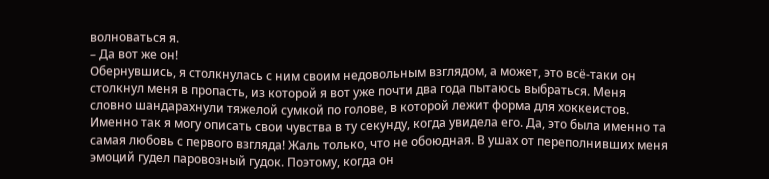волноваться я.
– Да вот же он!
Обернувшись, я столкнулась с ним своим недовольным взглядом, а может, это всё-таки он столкнул меня в пропасть, из которой я вот уже почти два года пытаюсь выбраться. Меня словно шандарахнули тяжелой сумкой по голове, в которой лежит форма для хоккеистов. Именно так я могу описать свои чувства в ту секунду, когда увидела его. Да, это была именно та самая любовь с первого взгляда! Жаль только, что не обоюдная. В ушах от переполнивших меня эмоций гудел паровозный гудок. Поэтому, когда он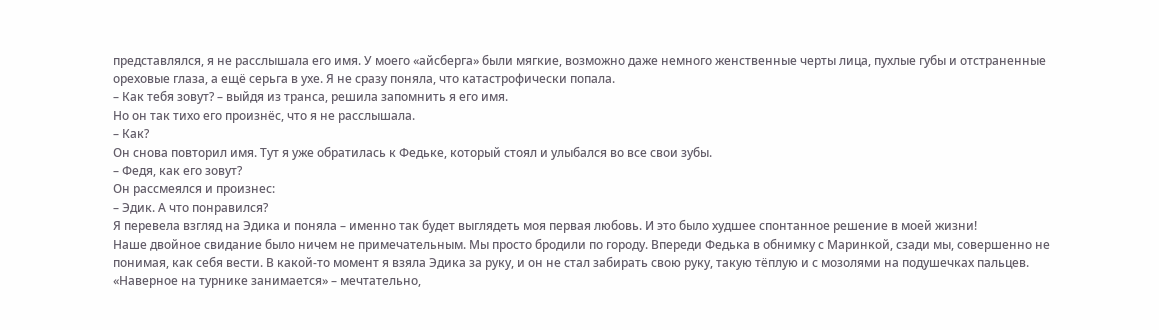представлялся, я не расслышала его имя. У моего «айсберга» были мягкие, возможно даже немного женственные черты лица, пухлые губы и отстраненные ореховые глаза, а ещё серьга в ухе. Я не сразу поняла, что катастрофически попала.
– Как тебя зовут? – выйдя из транса, решила запомнить я его имя.
Но он так тихо его произнёс, что я не расслышала.
– Как?
Он снова повторил имя. Тут я уже обратилась к Федьке, который стоял и улыбался во все свои зубы.
– Федя, как его зовут?
Он рассмеялся и произнес:
– Эдик. А что понравился?
Я перевела взгляд на Эдика и поняла – именно так будет выглядеть моя первая любовь. И это было худшее спонтанное решение в моей жизни!
Наше двойное свидание было ничем не примечательным. Мы просто бродили по городу. Впереди Федька в обнимку с Маринкой, сзади мы, совершенно не понимая, как себя вести. В какой-то момент я взяла Эдика за руку, и он не стал забирать свою руку, такую тёплую и с мозолями на подушечках пальцев.
«Наверное на турнике занимается» – мечтательно,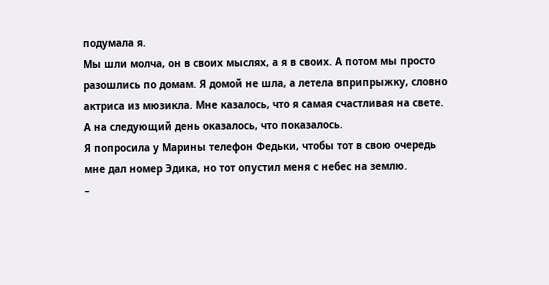подумала я.
Мы шли молча, он в своих мыслях, а я в своих. А потом мы просто разошлись по домам. Я домой не шла, а летела вприпрыжку, словно актриса из мюзикла. Мне казалось, что я самая счастливая на свете. А на следующий день оказалось, что показалось.
Я попросила у Марины телефон Федьки, чтобы тот в свою очередь мне дал номер Эдика, но тот опустил меня с небес на землю.
–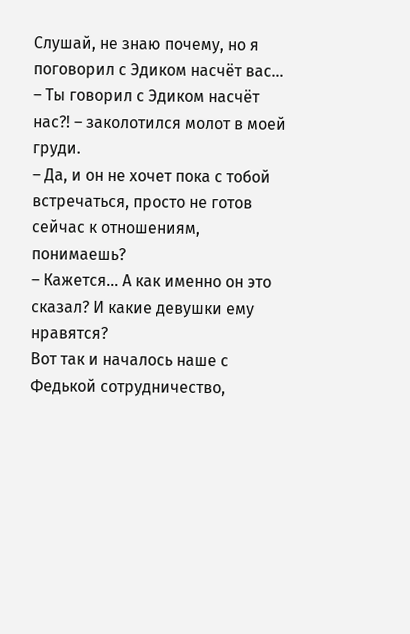Слушай, не знаю почему, но я поговорил с Эдиком насчёт вас…
– Ты говорил с Эдиком насчёт нас?! – заколотился молот в моей груди.
– Да, и он не хочет пока с тобой встречаться, просто не готов сейчас к отношениям, понимаешь?
– Кажется… А как именно он это сказал? И какие девушки ему нравятся?
Вот так и началось наше с Федькой сотрудничество,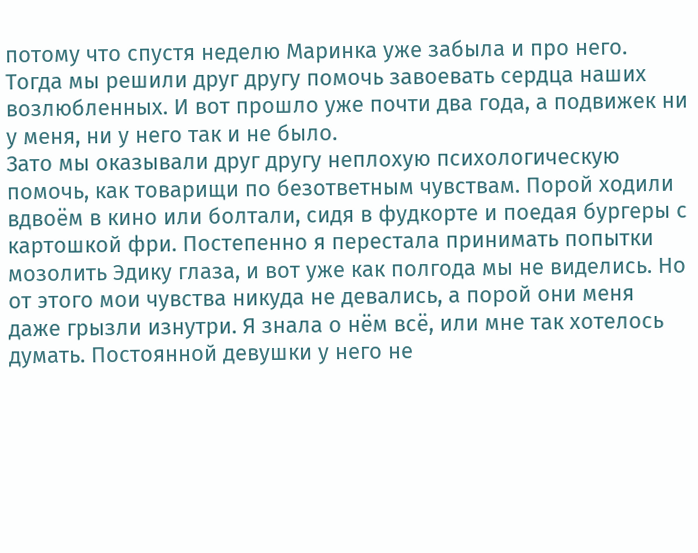потому что спустя неделю Маринка уже забыла и про него. Тогда мы решили друг другу помочь завоевать сердца наших возлюбленных. И вот прошло уже почти два года, а подвижек ни у меня, ни у него так и не было.
Зато мы оказывали друг другу неплохую психологическую помочь, как товарищи по безответным чувствам. Порой ходили вдвоём в кино или болтали, сидя в фудкорте и поедая бургеры с картошкой фри. Постепенно я перестала принимать попытки мозолить Эдику глаза, и вот уже как полгода мы не виделись. Но от этого мои чувства никуда не девались, а порой они меня даже грызли изнутри. Я знала о нём всё, или мне так хотелось думать. Постоянной девушки у него не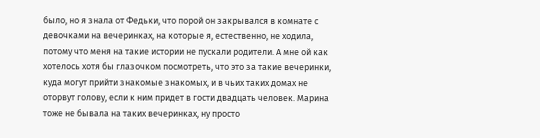было, но я знала от Федьки, что порой он закрывался в комнате с девочками на вечеринках, на которые я, естественно, не ходила, потому что меня на такие истории не пускали родители. А мне ой как хотелось хотя бы глазочком посмотреть, что это за такие вечеринки, куда могут прийти знакомые знакомых, и в чьих таких домах не оторвут голову, если к ним придет в гости двадцать человек. Марина тоже не бывала на таких вечеринках, ну просто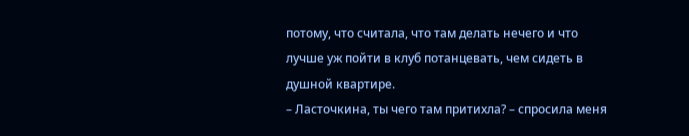потому, что считала, что там делать нечего и что лучше уж пойти в клуб потанцевать, чем сидеть в душной квартире.
– Ласточкина, ты чего там притихла? – спросила меня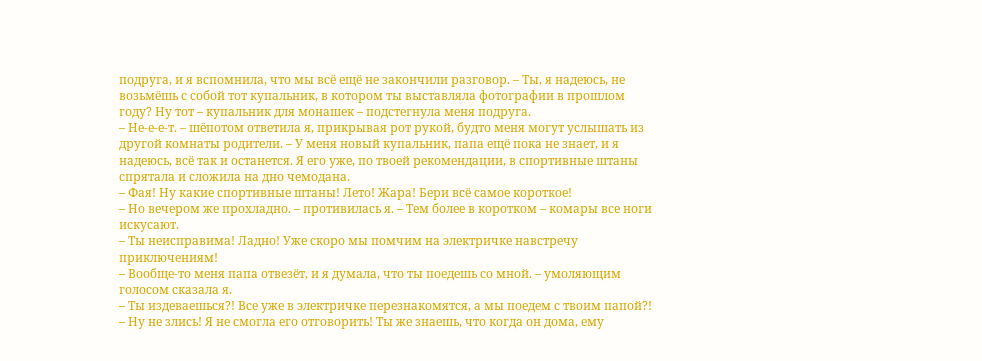подруга, и я вспомнила, что мы всё ещё не закончили разговор. – Ты, я надеюсь, не возьмёшь с собой тот купальник, в котором ты выставляла фотографии в прошлом году? Ну тот – купальник для монашек – подстегнула меня подруга.
– Не-е-е-т. – шёпотом ответила я, прикрывая рот рукой, будто меня могут услышать из другой комнаты родители. – У меня новый купальник, папа ещё пока не знает, и я надеюсь, всё так и останется. Я его уже, по твоей рекомендации, в спортивные штаны спрятала и сложила на дно чемодана.
– Фая! Ну какие спортивные штаны! Лето! Жара! Бери всё самое короткое!
– Но вечером же прохладно. – противилась я. – Тем более в коротком – комары все ноги искусают.
– Ты неисправима! Ладно! Уже скоро мы помчим на электричке навстречу приключениям!
– Вообще-то меня папа отвезёт, и я думала, что ты поедешь со мной. – умоляющим голосом сказала я.
– Ты издеваешься?! Все уже в электричке перезнакомятся, а мы поедем с твоим папой?!
– Ну не злись! Я не смогла его отговорить! Ты же знаешь, что когда он дома, ему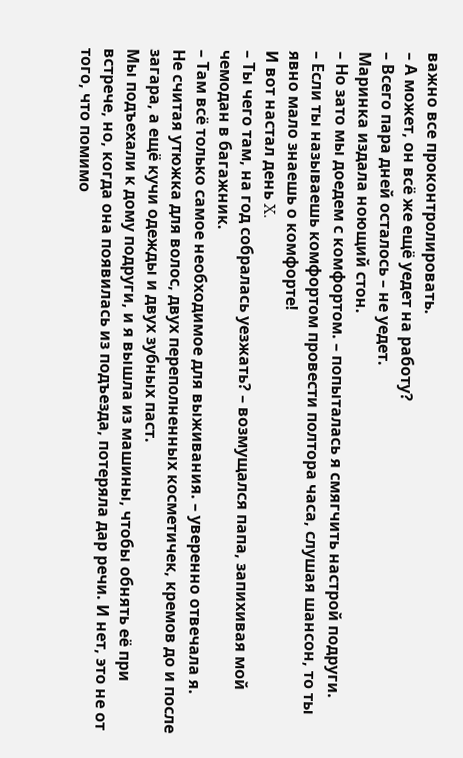важно все проконтролировать.
– А может, он всё же ещё уедет на работу?
– Всего пара дней осталось – не уедет.
Маринка издала ноющий стон.
– Но зато мы доедем с комфортом. – попыталась я смягчить настрой подруги.
– Если ты называешь комфортом провести полтора часа, слушая шансон, то ты явно мало знаешь о комфорте!
И вот настал день X.
– Ты чего там, на год собралась уезжать? – возмущался папа, запихивая мой чемодан в багажник.
– Там всё только самое необходимое для выживания. – уверенно отвечала я.
Не считая утюжка для волос, двух переполненных косметичек, кремов до и после загара, а ещё кучи одежды и двух зубных паст.
Мы подъехали к дому подруги, и я вышла из машины, чтобы обнять её при встрече, но, когда она появилась из подъезда, потеряла дар речи. И нет, это не от того, что помимо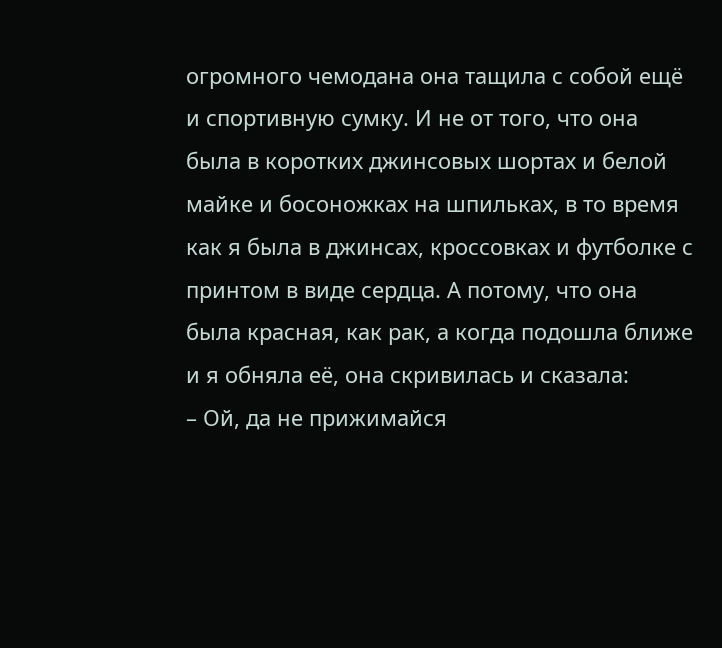огромного чемодана она тащила с собой ещё и спортивную сумку. И не от того, что она была в коротких джинсовых шортах и белой майке и босоножках на шпильках, в то время как я была в джинсах, кроссовках и футболке с принтом в виде сердца. А потому, что она была красная, как рак, а когда подошла ближе и я обняла её, она скривилась и сказала:
– Ой, да не прижимайся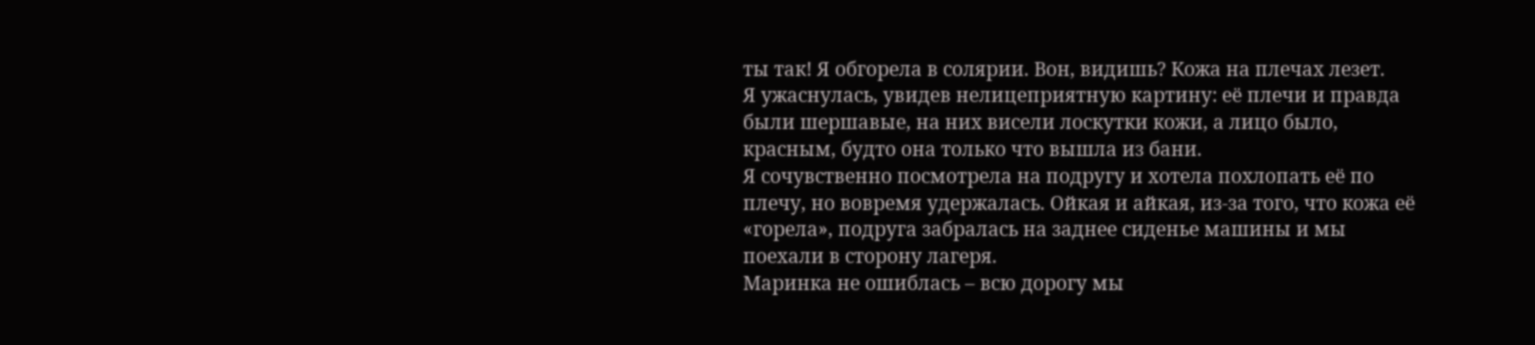ты так! Я обгорела в солярии. Вон, видишь? Кожа на плечах лезет.
Я ужаснулась, увидев нелицеприятную картину: её плечи и правда были шершавые, на них висели лоскутки кожи, а лицо было, красным, будто она только что вышла из бани.
Я сочувственно посмотрела на подругу и хотела похлопать её по плечу, но вовремя удержалась. Ойкая и айкая, из-за того, что кожа её «горела», подруга забралась на заднее сиденье машины и мы поехали в сторону лагеря.
Маринка не ошиблась – всю дорогу мы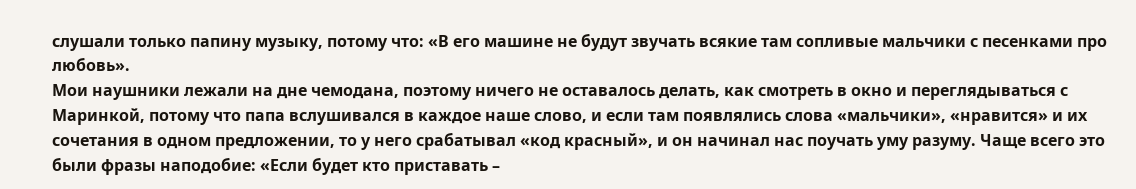слушали только папину музыку, потому что: «В его машине не будут звучать всякие там сопливые мальчики с песенками про любовь».
Мои наушники лежали на дне чемодана, поэтому ничего не оставалось делать, как смотреть в окно и переглядываться с Маринкой, потому что папа вслушивался в каждое наше слово, и если там появлялись слова «мальчики», «нравится» и их сочетания в одном предложении, то у него срабатывал «код красный», и он начинал нас поучать уму разуму. Чаще всего это были фразы наподобие: «Если будет кто приставать –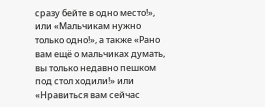сразу бейте в одно место!», или «Мальчикам нужно только одно!», а также «Рано вам ещё о мальчиках думать, вы только недавно пешком под стол ходили!» или «Нравиться вам сейчас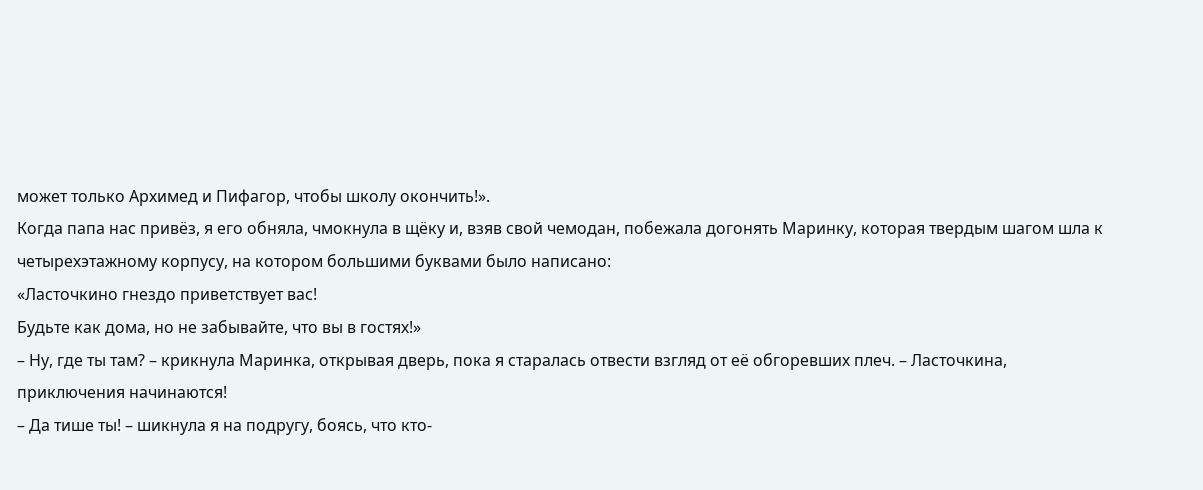может только Архимед и Пифагор, чтобы школу окончить!».
Когда папа нас привёз, я его обняла, чмокнула в щёку и, взяв свой чемодан, побежала догонять Маринку, которая твердым шагом шла к четырехэтажному корпусу, на котором большими буквами было написано:
«Ласточкино гнездо приветствует вас!
Будьте как дома, но не забывайте, что вы в гостях!»
– Ну, где ты там? – крикнула Маринка, открывая дверь, пока я старалась отвести взгляд от её обгоревших плеч. – Ласточкина, приключения начинаются!
– Да тише ты! – шикнула я на подругу, боясь, что кто-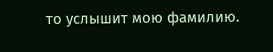то услышит мою фамилию.